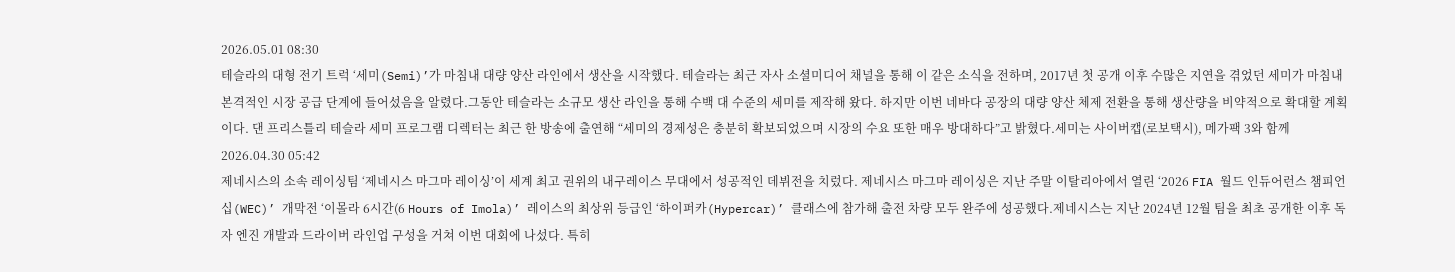2026.05.01 08:30
테슬라의 대형 전기 트럭 ‘세미(Semi)’가 마침내 대량 양산 라인에서 생산을 시작했다. 테슬라는 최근 자사 소셜미디어 채널을 통해 이 같은 소식을 전하며, 2017년 첫 공개 이후 수많은 지연을 겪었던 세미가 마침내 본격적인 시장 공급 단계에 들어섰음을 알렸다.그동안 테슬라는 소규모 생산 라인을 통해 수백 대 수준의 세미를 제작해 왔다. 하지만 이번 네바다 공장의 대량 양산 체제 전환을 통해 생산량을 비약적으로 확대할 계획이다. 댄 프리스틀리 테슬라 세미 프로그램 디렉터는 최근 한 방송에 출연해 “세미의 경제성은 충분히 확보되었으며 시장의 수요 또한 매우 방대하다”고 밝혔다.세미는 사이버캡(로보택시), 메가팩 3와 함께2026.04.30 05:42
제네시스의 소속 레이싱팀 ‘제네시스 마그마 레이싱’이 세계 최고 권위의 내구레이스 무대에서 성공적인 데뷔전을 치렀다. 제네시스 마그마 레이싱은 지난 주말 이탈리아에서 열린 ‘2026 FIA 월드 인듀어런스 챔피언십(WEC)’ 개막전 ‘이몰라 6시간(6 Hours of Imola)’ 레이스의 최상위 등급인 ‘하이퍼카(Hypercar)’ 클래스에 참가해 출전 차량 모두 완주에 성공했다.제네시스는 지난 2024년 12월 팀을 최초 공개한 이후 독자 엔진 개발과 드라이버 라인업 구성을 거쳐 이번 대회에 나섰다. 특히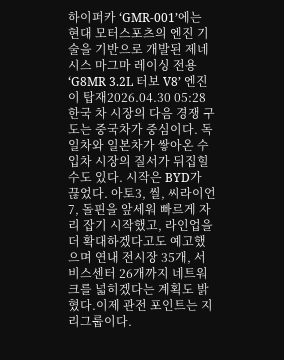하이퍼카 ‘GMR-001’에는 현대 모터스포츠의 엔진 기술을 기반으로 개발된 제네시스 마그마 레이싱 전용 ‘G8MR 3.2L 터보 V8’ 엔진이 탑재2026.04.30 05:28
한국 차 시장의 다음 경쟁 구도는 중국차가 중심이다. 독일차와 일본차가 쌓아온 수입차 시장의 질서가 뒤집힐 수도 있다. 시작은 BYD가 끊었다. 아토3, 씰, 씨라이언 7, 돌핀을 앞세워 빠르게 자리 잡기 시작했고, 라인업을 더 확대하겠다고도 예고했으며 연내 전시장 35개, 서비스센터 26개까지 네트워크를 넓히겠다는 계획도 밝혔다.이제 관전 포인트는 지리그룹이다.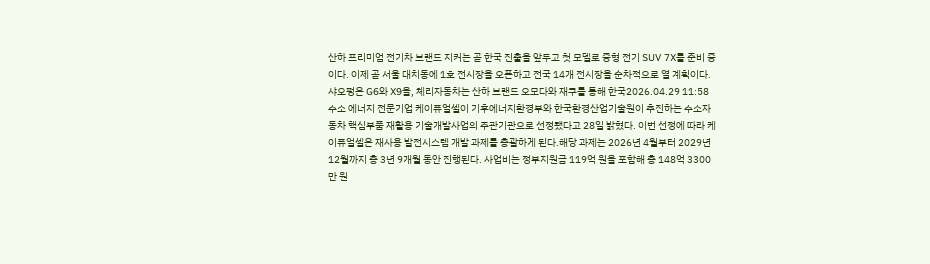산하 프리미엄 전기차 브랜드 지커는 곧 한국 진출을 앞두고 첫 모델로 중형 전기 SUV 7X를 준비 중이다. 이제 곧 서울 대치동에 1호 전시장을 오픈하고 전국 14개 전시장을 순차적으로 열 계획이다. 샤오펑은 G6와 X9을, 체리자동차는 산하 브랜드 오모다와 재쿠를 통해 한국2026.04.29 11:58
수소 에너지 전문기업 케이퓨얼셀이 기후에너지환경부와 한국환경산업기술원이 추진하는 수소자동차 핵심부품 재활용 기술개발사업의 주관기관으로 선정됐다고 28일 밝혔다. 이번 선정에 따라 케이퓨얼셀은 재사용 발전시스템 개발 과제를 총괄하게 된다.해당 과제는 2026년 4월부터 2029년 12월까지 총 3년 9개월 동안 진행된다. 사업비는 정부지원금 119억 원을 포함해 총 148억 3300만 원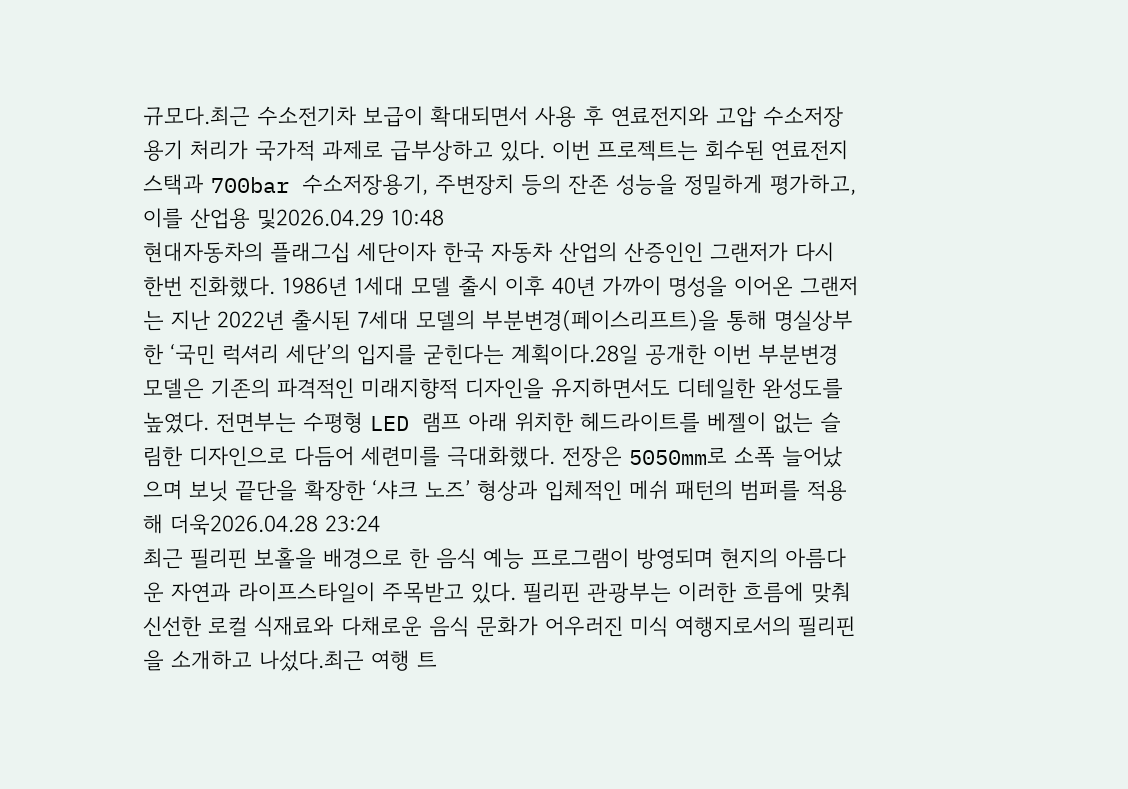규모다.최근 수소전기차 보급이 확대되면서 사용 후 연료전지와 고압 수소저장용기 처리가 국가적 과제로 급부상하고 있다. 이번 프로젝트는 회수된 연료전지 스택과 700bar 수소저장용기, 주변장치 등의 잔존 성능을 정밀하게 평가하고, 이를 산업용 및2026.04.29 10:48
현대자동차의 플래그십 세단이자 한국 자동차 산업의 산증인인 그랜저가 다시 한번 진화했다. 1986년 1세대 모델 출시 이후 40년 가까이 명성을 이어온 그랜저는 지난 2022년 출시된 7세대 모델의 부분변경(페이스리프트)을 통해 명실상부한 ‘국민 럭셔리 세단’의 입지를 굳힌다는 계획이다.28일 공개한 이번 부분변경 모델은 기존의 파격적인 미래지향적 디자인을 유지하면서도 디테일한 완성도를 높였다. 전면부는 수평형 LED 램프 아래 위치한 헤드라이트를 베젤이 없는 슬림한 디자인으로 다듬어 세련미를 극대화했다. 전장은 5050mm로 소폭 늘어났으며 보닛 끝단을 확장한 ‘샤크 노즈’ 형상과 입체적인 메쉬 패턴의 범퍼를 적용해 더욱2026.04.28 23:24
최근 필리핀 보홀을 배경으로 한 음식 예능 프로그램이 방영되며 현지의 아름다운 자연과 라이프스타일이 주목받고 있다. 필리핀 관광부는 이러한 흐름에 맞춰 신선한 로컬 식재료와 다채로운 음식 문화가 어우러진 미식 여행지로서의 필리핀을 소개하고 나섰다.최근 여행 트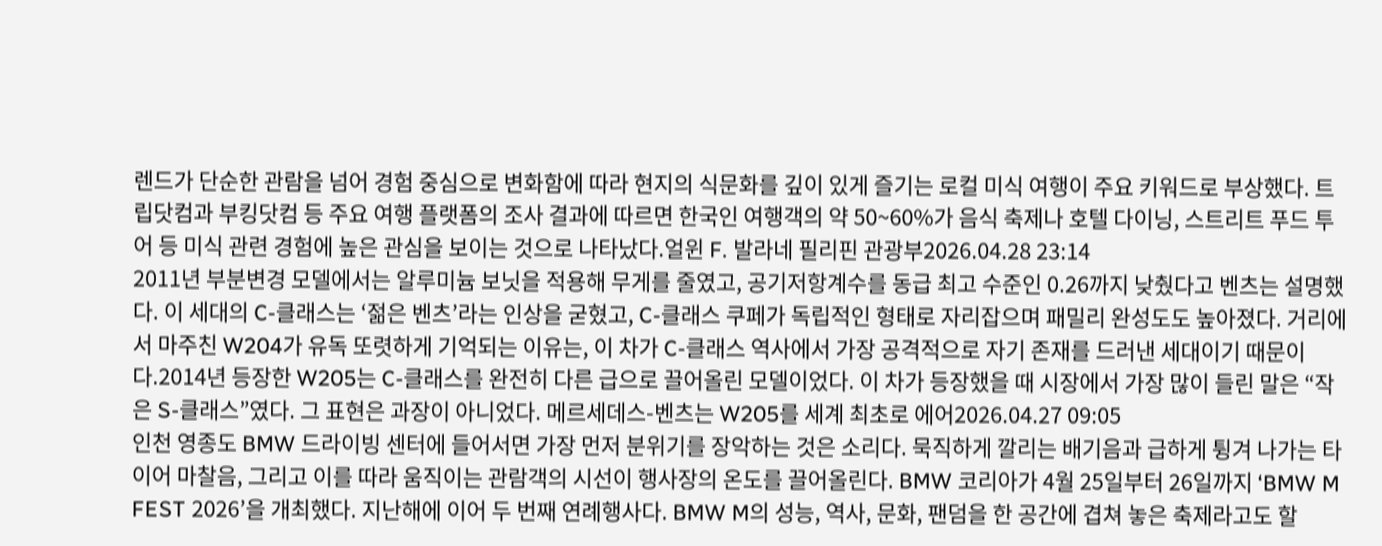렌드가 단순한 관람을 넘어 경험 중심으로 변화함에 따라 현지의 식문화를 깊이 있게 즐기는 로컬 미식 여행이 주요 키워드로 부상했다. 트립닷컴과 부킹닷컴 등 주요 여행 플랫폼의 조사 결과에 따르면 한국인 여행객의 약 50~60%가 음식 축제나 호텔 다이닝, 스트리트 푸드 투어 등 미식 관련 경험에 높은 관심을 보이는 것으로 나타났다.얼윈 F. 발라네 필리핀 관광부2026.04.28 23:14
2011년 부분변경 모델에서는 알루미늄 보닛을 적용해 무게를 줄였고, 공기저항계수를 동급 최고 수준인 0.26까지 낮췄다고 벤츠는 설명했다. 이 세대의 C-클래스는 ‘젊은 벤츠’라는 인상을 굳혔고, C-클래스 쿠페가 독립적인 형태로 자리잡으며 패밀리 완성도도 높아졌다. 거리에서 마주친 W204가 유독 또렷하게 기억되는 이유는, 이 차가 C-클래스 역사에서 가장 공격적으로 자기 존재를 드러낸 세대이기 때문이다.2014년 등장한 W205는 C-클래스를 완전히 다른 급으로 끌어올린 모델이었다. 이 차가 등장했을 때 시장에서 가장 많이 들린 말은 “작은 S-클래스”였다. 그 표현은 과장이 아니었다. 메르세데스-벤츠는 W205를 세계 최초로 에어2026.04.27 09:05
인천 영종도 BMW 드라이빙 센터에 들어서면 가장 먼저 분위기를 장악하는 것은 소리다. 묵직하게 깔리는 배기음과 급하게 튕겨 나가는 타이어 마찰음, 그리고 이를 따라 움직이는 관람객의 시선이 행사장의 온도를 끌어올린다. BMW 코리아가 4월 25일부터 26일까지 ‘BMW M FEST 2026’을 개최했다. 지난해에 이어 두 번째 연례행사다. BMW M의 성능, 역사, 문화, 팬덤을 한 공간에 겹쳐 놓은 축제라고도 할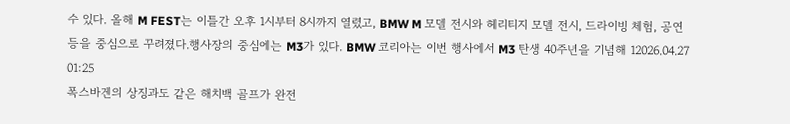수 있다. 올해 M FEST는 이틀간 오후 1시부터 8시까지 열렸고, BMW M 모델 전시와 헤리티지 모델 전시, 드라이빙 체험, 공연 등을 중심으로 꾸려졌다.행사장의 중심에는 M3가 있다. BMW 코리아는 이번 행사에서 M3 탄생 40주년을 기념해 12026.04.27 01:25
폭스바겐의 상징과도 같은 해치백 골프가 완전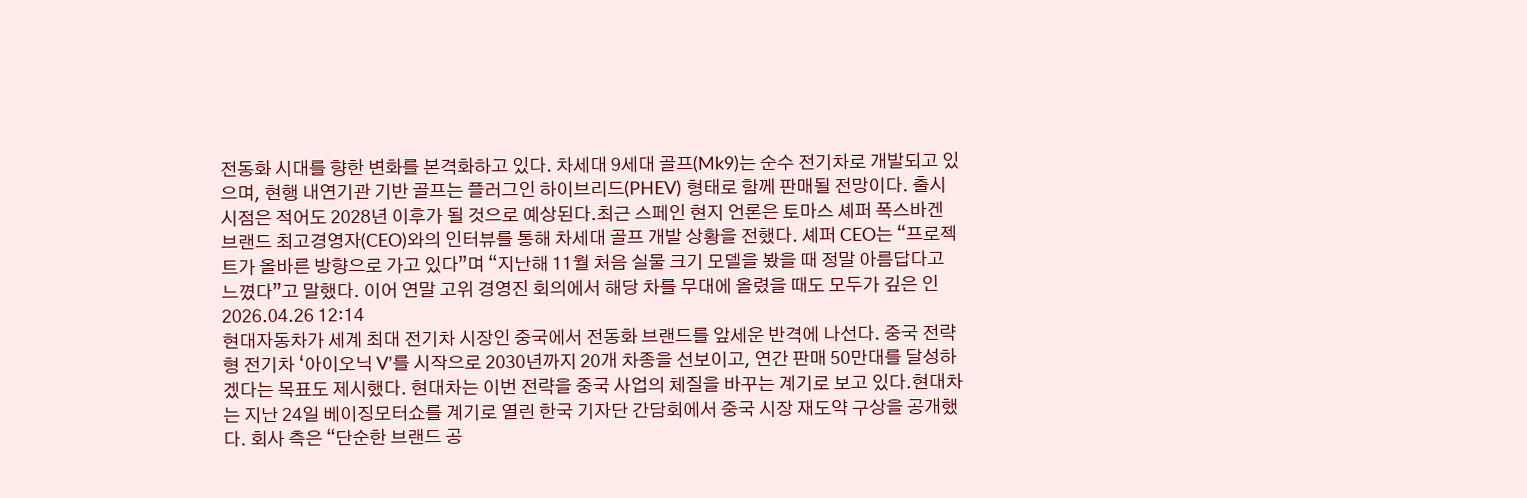전동화 시대를 향한 변화를 본격화하고 있다. 차세대 9세대 골프(Mk9)는 순수 전기차로 개발되고 있으며, 현행 내연기관 기반 골프는 플러그인 하이브리드(PHEV) 형태로 함께 판매될 전망이다. 출시 시점은 적어도 2028년 이후가 될 것으로 예상된다.최근 스페인 현지 언론은 토마스 셰퍼 폭스바겐 브랜드 최고경영자(CEO)와의 인터뷰를 통해 차세대 골프 개발 상황을 전했다. 셰퍼 CEO는 “프로젝트가 올바른 방향으로 가고 있다”며 “지난해 11월 처음 실물 크기 모델을 봤을 때 정말 아름답다고 느꼈다”고 말했다. 이어 연말 고위 경영진 회의에서 해당 차를 무대에 올렸을 때도 모두가 깊은 인2026.04.26 12:14
현대자동차가 세계 최대 전기차 시장인 중국에서 전동화 브랜드를 앞세운 반격에 나선다. 중국 전략형 전기차 ‘아이오닉 V’를 시작으로 2030년까지 20개 차종을 선보이고, 연간 판매 50만대를 달성하겠다는 목표도 제시했다. 현대차는 이번 전략을 중국 사업의 체질을 바꾸는 계기로 보고 있다.현대차는 지난 24일 베이징모터쇼를 계기로 열린 한국 기자단 간담회에서 중국 시장 재도약 구상을 공개했다. 회사 측은 “단순한 브랜드 공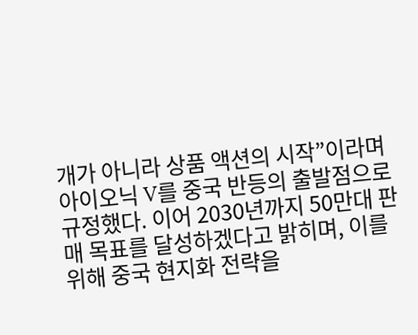개가 아니라 상품 액션의 시작”이라며 아이오닉 V를 중국 반등의 출발점으로 규정했다. 이어 2030년까지 50만대 판매 목표를 달성하겠다고 밝히며, 이를 위해 중국 현지화 전략을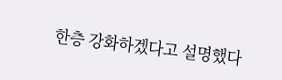한층 강화하겠다고 설명했다